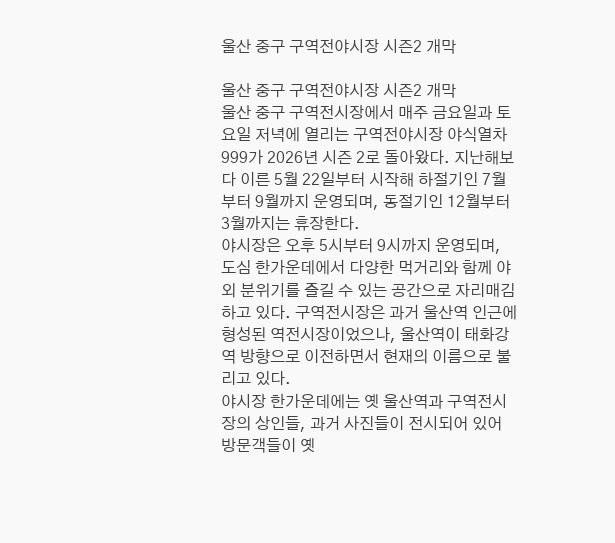울산 중구 구역전야시장 시즌2 개막

울산 중구 구역전야시장 시즌2 개막
울산 중구 구역전시장에서 매주 금요일과 토요일 저녁에 열리는 구역전야시장 야식열차999가 2026년 시즌 2로 돌아왔다. 지난해보다 이른 5월 22일부터 시작해 하절기인 7월부터 9월까지 운영되며, 동절기인 12월부터 3월까지는 휴장한다.
야시장은 오후 5시부터 9시까지 운영되며, 도심 한가운데에서 다양한 먹거리와 함께 야외 분위기를 즐길 수 있는 공간으로 자리매김하고 있다. 구역전시장은 과거 울산역 인근에 형성된 역전시장이었으나, 울산역이 태화강역 방향으로 이전하면서 현재의 이름으로 불리고 있다.
야시장 한가운데에는 옛 울산역과 구역전시장의 상인들, 과거 사진들이 전시되어 있어 방문객들이 옛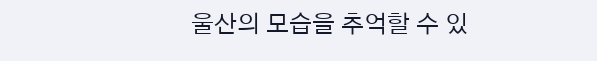울산의 모습을 추억할 수 있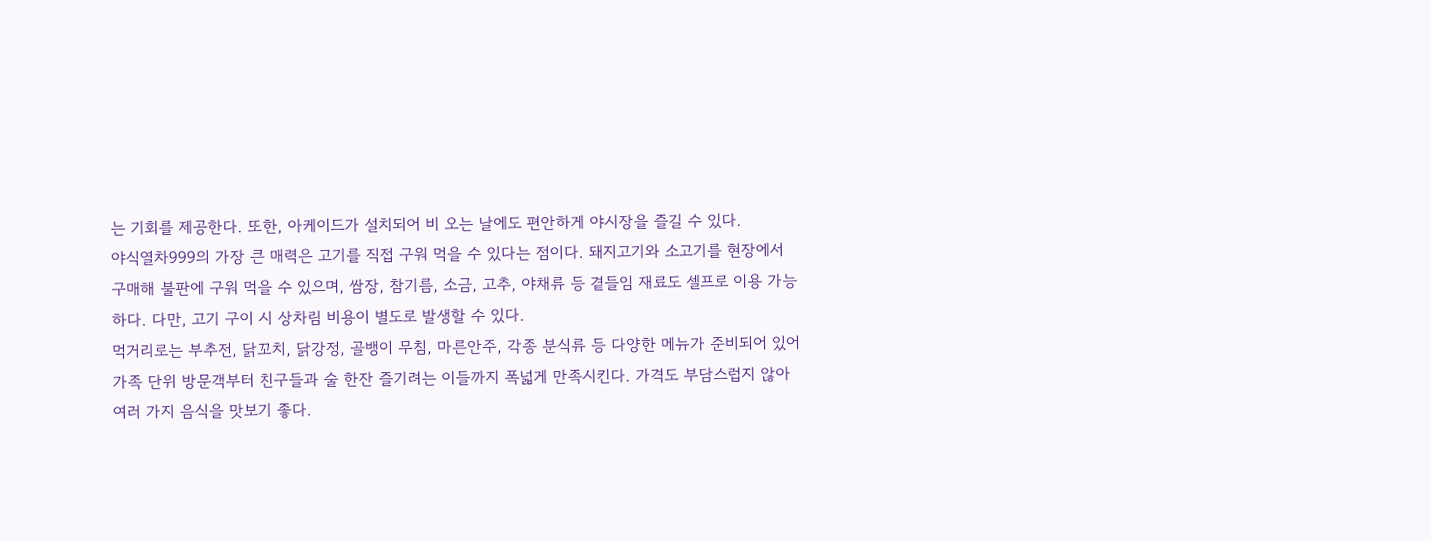는 기회를 제공한다. 또한, 아케이드가 설치되어 비 오는 날에도 편안하게 야시장을 즐길 수 있다.
야식열차999의 가장 큰 매력은 고기를 직접 구워 먹을 수 있다는 점이다. 돼지고기와 소고기를 현장에서 구매해 불판에 구워 먹을 수 있으며, 쌈장, 참기름, 소금, 고추, 야채류 등 곁들임 재료도 셀프로 이용 가능하다. 다만, 고기 구이 시 상차림 비용이 별도로 발생할 수 있다.
먹거리로는 부추전, 닭꼬치, 닭강정, 골뱅이 무침, 마른안주, 각종 분식류 등 다양한 메뉴가 준비되어 있어 가족 단위 방문객부터 친구들과 술 한잔 즐기려는 이들까지 폭넓게 만족시킨다. 가격도 부담스럽지 않아 여러 가지 음식을 맛보기 좋다.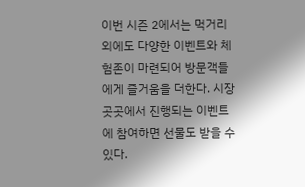이번 시즌 2에서는 먹거리 외에도 다양한 이벤트와 체험존이 마련되어 방문객들에게 즐거움을 더한다. 시장 곳곳에서 진행되는 이벤트에 참여하면 선물도 받을 수 있다.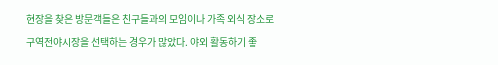현장을 찾은 방문객들은 친구들과의 모임이나 가족 외식 장소로 구역전야시장을 선택하는 경우가 많았다. 야외 활동하기 좋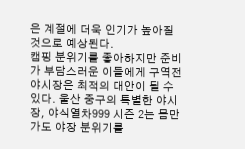은 계절에 더욱 인기가 높아질 것으로 예상된다.
캠핑 분위기를 좋아하지만 준비가 부담스러운 이들에게 구역전야시장은 최적의 대안이 될 수 있다. 울산 중구의 특별한 야시장, 야식열차999 시즌 2는 몸만 가도 야장 분위기를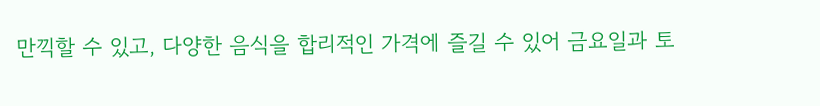만끽할 수 있고, 다양한 음식을 합리적인 가격에 즐길 수 있어 금요일과 토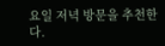요일 저녁 방문을 추천한다.